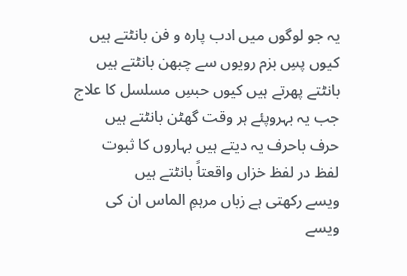یہ جو لوگوں میں ادب پارہ و فن بانٹتے ہیں
کیوں پسِ بزم رویوں سے چبھن بانٹتے ہیں
بانٹتے پھرتے ہیں کیوں حبسِ مسلسل کا علاج
جب یہ بہروپئے ہر وقت گھٹن بانٹتے ہیں
حرف باحرف یہ دیتے ہیں بہاروں کا ثبوت
لفظ در لفظ خزاں واقعتاً بانٹتے ہیں
ویسے رکھتی ہے زباں مرہمِ الماس ان کی
ویسے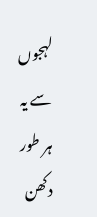لہجوں سے یہ ہر طور دکھن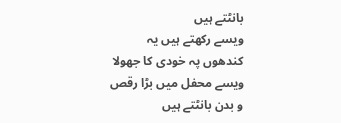بانٹتے ہیں
ویسے رکھتے ہیں یہ کندھوں پہ خودی کا جھولا
ویسے محفل میں بڑا رقص و بدن بانٹتے ہیں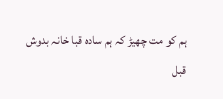ہم کو مت چھیڑ کہ ہم سادہ قبا خانہ بدوش
قبل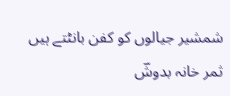شمشیر جیالوں کو کفن بانٹتے ہیں
ثمر خانہ بدوشؔ